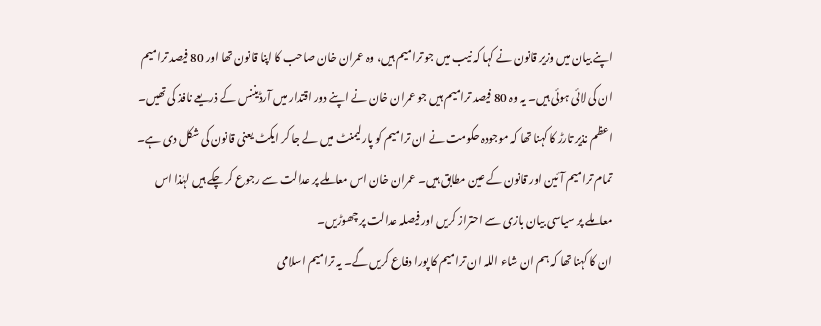اپنے بیان میں وزیر قانون نے کہا کہ نیب میں جو ترامیم ہیں، وہ عمران خان صاحب کا اپنا قانون تھا اور 80 فیصد ترامیم ان کی لائی ہوئی ہیں۔ یہ وہ 80 فیصد ترامیم ہیں جو عمران خان نے اپنے دور اقتدار میں آرڈیننس کے ذریعے نافذ کی تھیں۔
اعظم نذیر تارڑ کا کہنا تھا کہ موجودہ حکومت نے ان ترامیم کو پارلیمنٹ میں لے جا کر ایکٹ یعنی قانون کی شکل دی ہے۔ تمام ترامیم آئین اور قانون کے عین مطابق ہیں۔ عمران خان اس معاملے پر عدالت سے رجوع کر چکے ہیں لہٰذا اس معاملے پر سیاسی بیان بازی سے احتراز کریں اور فیصلہ عدالت پر چھوڑیں۔
ان کا کہنا تھا کہ ہم ان شاء اللہ ان ترامیم کا پورا دفاع کریں گے۔ یہ ترامیم اسلامی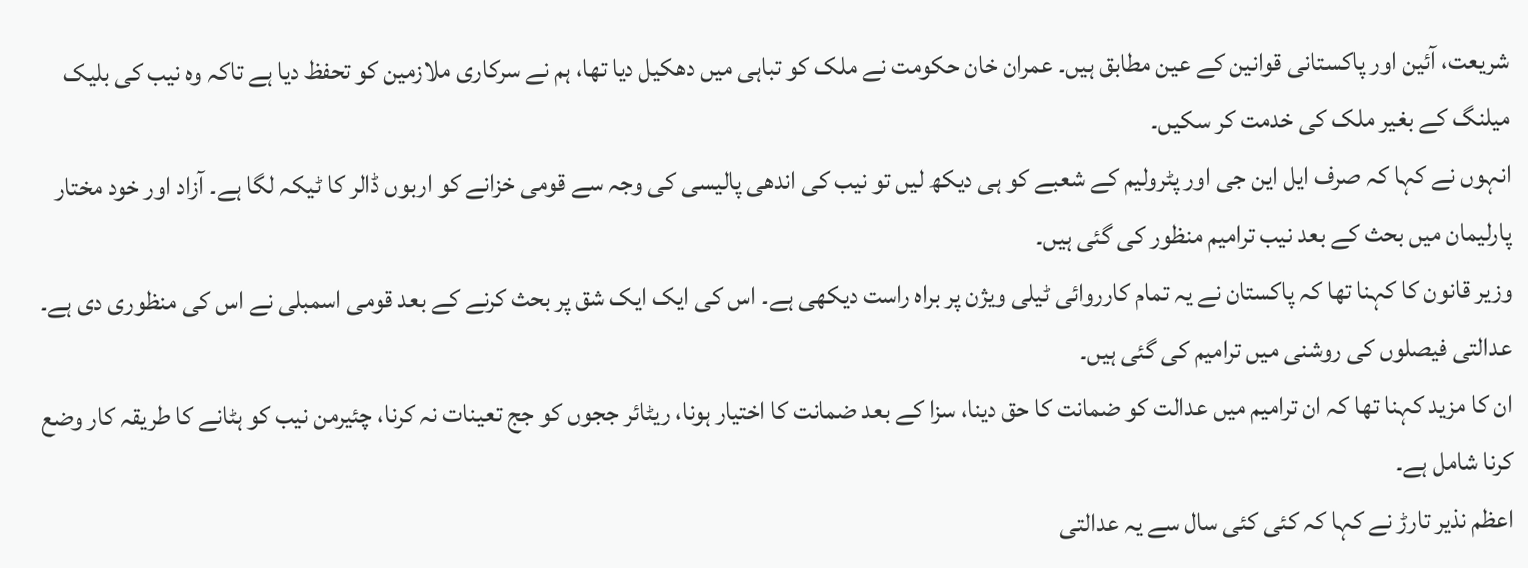شریعت، آئین اور پاکستانی قوانین کے عین مطابق ہیں۔ عمران خان حکومت نے ملک کو تباہی میں دھکیل دیا تھا، ہم نے سرکاری ملازمین کو تحفظ دیا ہے تاکہ وہ نیب کی بلیک میلنگ کے بغیر ملک کی خدمت کر سکیں۔
انہوں نے کہا کہ صرف ایل این جی اور پٹرولیم کے شعبے کو ہی دیکھ لیں تو نیب کی اندھی پالیسی کی وجہ سے قومی خزانے کو اربوں ڈالر کا ٹیکہ لگا ہے۔ آزاد اور خود مختار پارلیمان میں بحث کے بعد نیب ترامیم منظور کی گئی ہیں۔
وزیر قانون کا کہنا تھا کہ پاکستان نے یہ تمام کارروائی ٹیلی ویژن پر براہ راست دیکھی ہے۔ اس کی ایک ایک شق پر بحث کرنے کے بعد قومی اسمبلی نے اس کی منظوری دی ہے۔ عدالتی فیصلوں کی روشنی میں ترامیم کی گئی ہیں۔
ان کا مزید کہنا تھا کہ ان ترامیم میں عدالت کو ضمانت کا حق دینا، سزا کے بعد ضمانت کا اختیار ہونا، ریٹائر ججوں کو جج تعینات نہ کرنا، چئیرمن نیب کو ہٹانے کا طریقہ کار وضع کرنا شامل ہے۔
اعظم نذیر تارڑ نے کہا کہ کئی کئی سال سے یہ عدالتی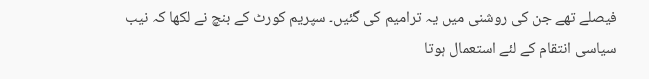فیصلے تھے جن کی روشنی میں یہ ترامیم کی گئیں۔ سپریم کورٹ کے بنچ نے لکھا کہ نیب سیاسی انتقام کے لئے استعمال ہوتا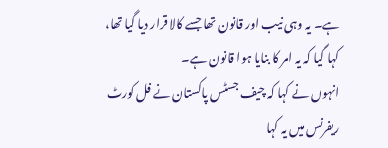ہے۔ یہ وہی نیب اور قانون تھا جسے کالا قرار دیا گیا تھا، کہا گیا کہ یہ امر کا بنایا ہوا قانون ہے۔
انہوں نے کہا کہ چیف جسٹس پاکستان نے فل کورٹ ریفرنس میں یہ کہا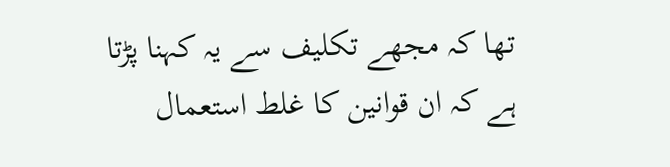تھا کہ مجھے تکلیف سے یہ کہنا پڑتا ہے کہ ان قوانین کا غلط استعمال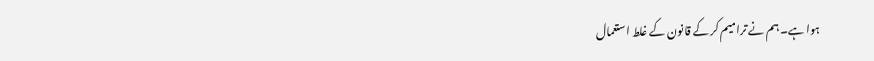ہوا ہے۔ ہم نے ترامیم کر کے قانون کے غلط استعمال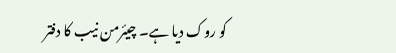کو روک دیا ہے۔ چیئرمن نیب کا دفتر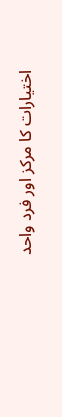اختیارات کا مرکز اور فرد واحد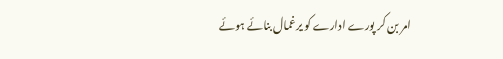امر بن کر پورے ادارے کو یرغمال بنائے ہوئے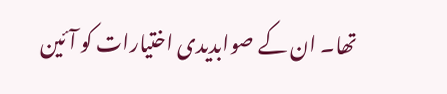تھا۔ ان کے صوابدیدی اختیارات کو آئین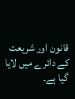قانون اور شریعت کے دائرے میں لایا گیا ہے۔